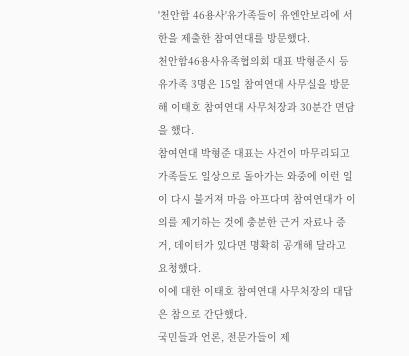'천안함 46용사'유가족들이 유엔안보리에 서한을 제출한 참여연대를 방문했다.
천안함46용사유족협의회 대표 박형준시 등 유가족 3명은 15일 참여연대 사무실을 방문해 이태호 참여연대 사무처장과 30분간 면담을 했다.
참여연대 박형준 대표는 사건이 마무리되고 가족들도 일상으로 돌아가는 와중에 이런 일이 다시 불거져 마음 아프다며 참여연대가 이의를 제기하는 것에 충분한 근거 자료나 증거, 데이터가 있다면 명확히 공개해 달라고 요청했다.
이에 대한 이태호 참여연대 사무처장의 대답은 참으로 간단했다.
국민들과 언론, 전문가들이 제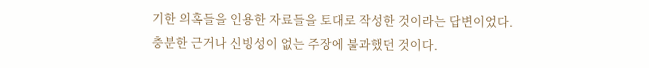기한 의혹들을 인용한 자료들을 토대로 작성한 것이라는 답변이었다.
충분한 근거나 신빙성이 없는 주장에 불과했던 것이다.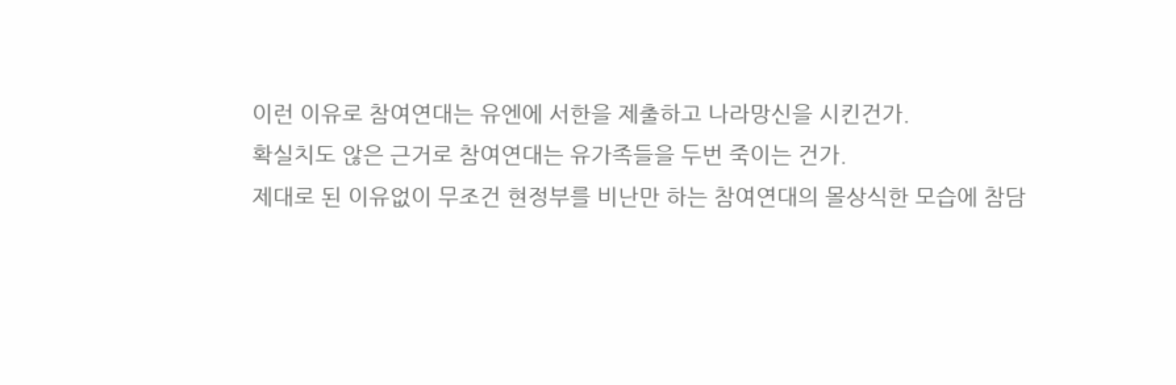이런 이유로 참여연대는 유엔에 서한을 제출하고 나라망신을 시킨건가.
확실치도 않은 근거로 참여연대는 유가족들을 두번 죽이는 건가.
제대로 된 이유없이 무조건 현정부를 비난만 하는 참여연대의 몰상식한 모습에 참담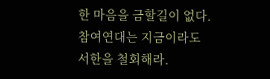한 마음을 금할길이 없다.
참여연대는 지금이라도 서한을 철회해라.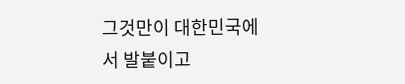그것만이 대한민국에서 발붙이고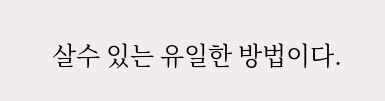살수 있는 유일한 방법이다.